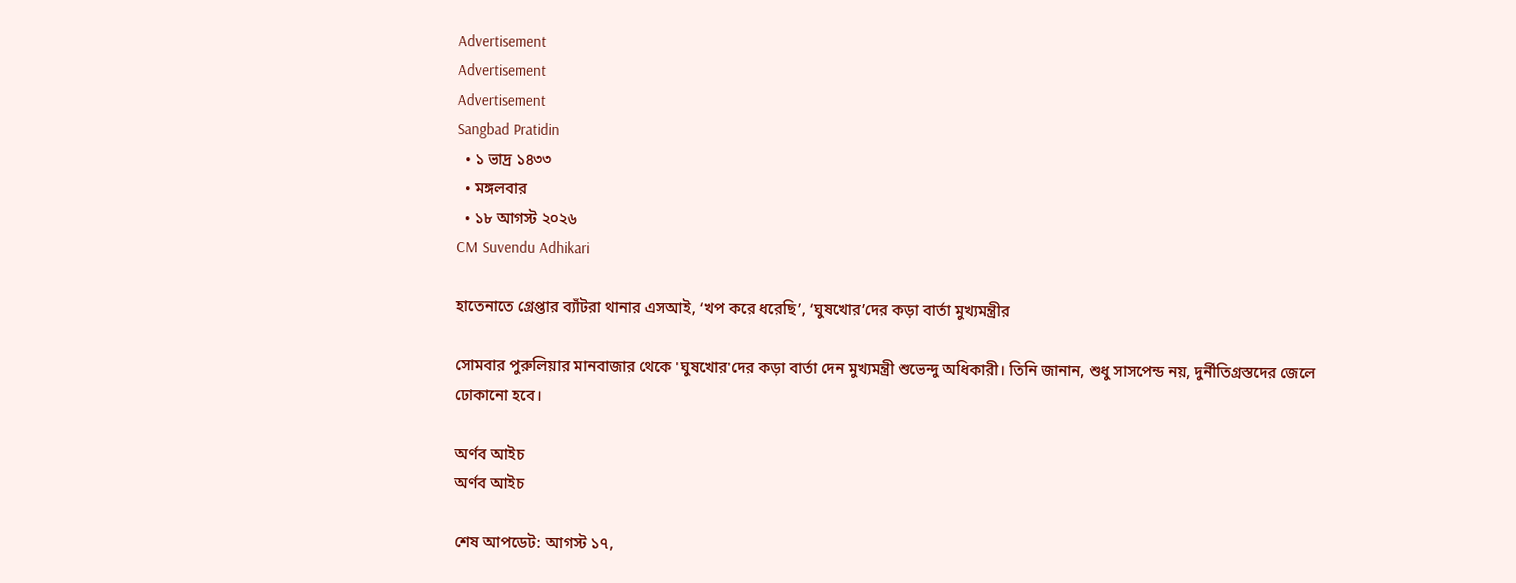Advertisement
Advertisement
Advertisement
Sangbad Pratidin
  • ১ ভাদ্র ১৪৩৩
  • মঙ্গলবার
  • ১৮ আগস্ট ২০২৬
CM Suvendu Adhikari

হাতেনাতে গ্রেপ্তার ব্যাঁটরা থানার এসআই, ‘খপ করে ধরেছি’, ‘ঘুষখোর’দের কড়া বার্তা মুখ্যমন্ত্রীর

সোমবার পুরুলিয়ার মানবাজার থেকে 'ঘুষখোর'দের কড়া বার্তা দেন মুখ্যমন্ত্রী শুভেন্দু অধিকারী। তিনি জানান, শুধু সাসপেন্ড নয়, দুর্নীতিগ্রস্তদের জেলে ঢোকানো হবে।

অর্ণব আইচ
অর্ণব আইচ

শেষ আপডেট: আগস্ট ১৭,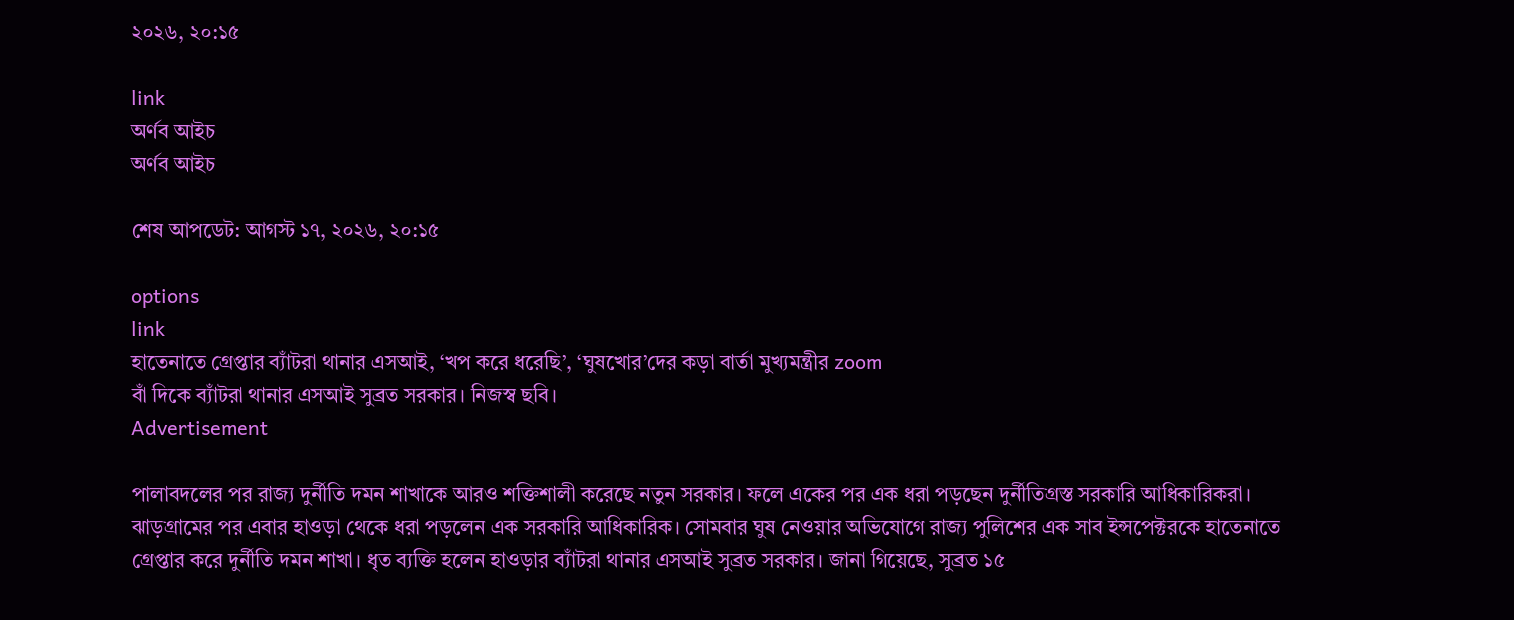২০২৬, ২০:১৫

link
অর্ণব আইচ
অর্ণব আইচ

শেষ আপডেট: আগস্ট ১৭, ২০২৬, ২০:১৫

options
link
হাতেনাতে গ্রেপ্তার ব্যাঁটরা থানার এসআই, ‘খপ করে ধরেছি’, ‘ঘুষখোর’দের কড়া বার্তা মুখ্যমন্ত্রীর zoom
বাঁ দিকে ব্যাঁটরা থানার এসআই সুব্রত সরকার। নিজস্ব ছবি।
Advertisement

পালাবদলের পর রাজ্য দুর্নীতি দমন শাখাকে আরও শক্তিশালী করেছে নতুন সরকার। ফলে একের পর এক ধরা পড়ছেন দুর্নীতিগ্রস্ত সরকারি আধিকারিকরা। ঝাড়গ্রামের পর এবার হাওড়া থেকে ধরা পড়লেন এক সরকারি আধিকারিক। সোমবার ঘুষ নেওয়ার অভিযোগে রাজ্য পুলিশের এক সাব ইন্সপেক্টরকে হাতেনাতে গ্রেপ্তার করে দুর্নীতি দমন শাখা। ধৃত ব্যক্তি হলেন হাওড়ার ব্যাঁটরা থানার এসআই সুব্রত সরকার। জানা গিয়েছে, সুব্রত ১৫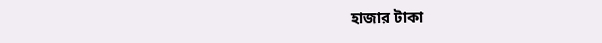হাজার টাকা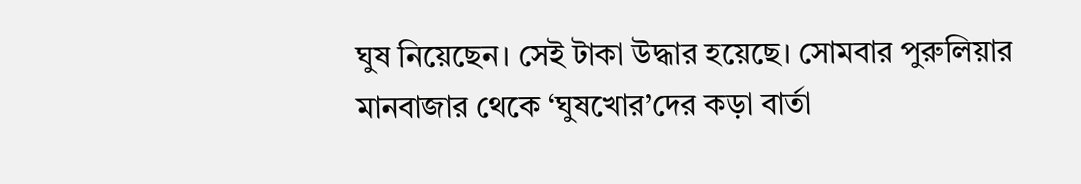ঘুষ নিয়েছেন। সেই টাকা উদ্ধার হয়েছে। সোমবার পুরুলিয়ার মানবাজার থেকে ‘ঘুষখোর’দের কড়া বার্তা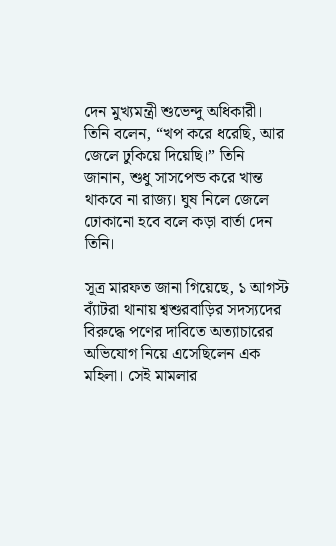দেন মুখ্যমন্ত্রী শুভেন্দু অধিকারী। তিনি বলেন, “খপ করে ধরেছি, আর জেলে ঢুকিয়ে দিয়েছি।” তিনি জানান, শুধু সাসপেন্ড করে খান্ত থাকবে না রাজ্য। ঘুষ নিলে জেলে ঢোকানো হবে বলে কড়া বার্তা দেন তিনি।

সূত্র মারফত জানা গিয়েছে, ১ আগস্ট ব্যাঁটরা থানায় শ্বশুরবাড়ির সদস্যদের বিরুদ্ধে পণের দাবিতে অত্যাচারের অভিযোগ নিয়ে এসেছিলেন এক মহিলা। সেই মামলার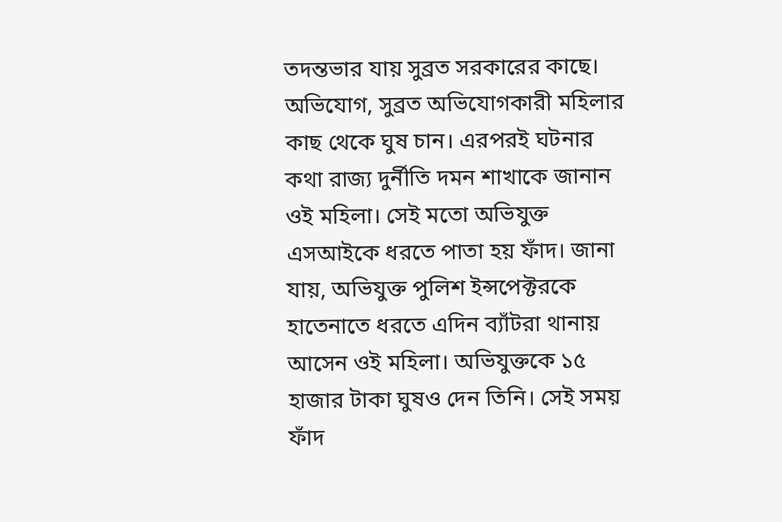তদন্তভার যায় সুব্রত সরকারের কাছে। অভিযোগ, সুব্রত অভিযোগকারী মহিলার কাছ থেকে ঘুষ চান। এরপরই ঘটনার কথা রাজ্য দুর্নীতি দমন শাখাকে জানান ওই মহিলা। সেই মতো অভিযুক্ত এসআইকে ধরতে পাতা হয় ফাঁদ। জানা যায়, অভিযুক্ত পুলিশ ইন্সপেক্টরকে হাতেনাতে ধরতে এদিন ব্যাঁটরা থানায় আসেন ওই মহিলা। অভিযুক্তকে ১৫ হাজার টাকা ঘুষও দেন তিনি। সেই সময় ফাঁদ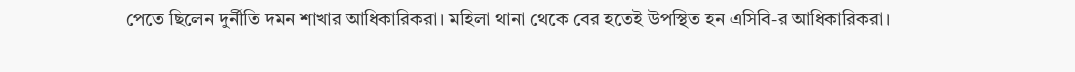পেতে ছিলেন দুর্নীতি দমন শাখার আধিকারিকরা। মহিলা থানা থেকে বের হতেই উপস্থিত হন এসিবি-র আধিকারিকরা।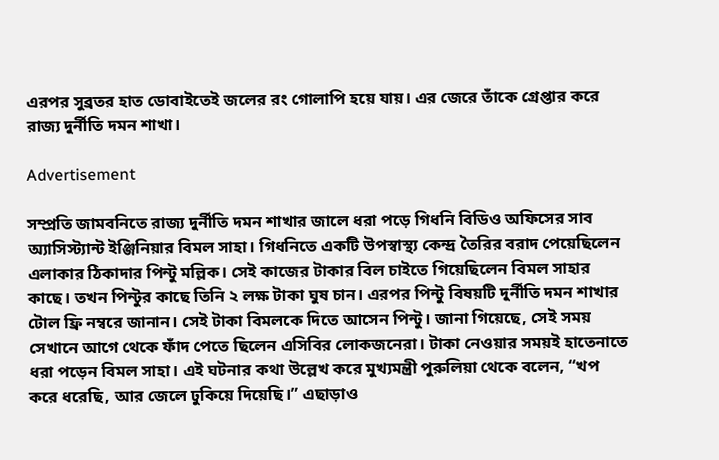এরপর সুব্রতর হাত ডোবাইতেই জলের রং গোলাপি হয়ে যায়। এর জেরে তাঁকে গ্রেপ্তার করে রাজ্য দুর্নীতি দমন শাখা।

Advertisement

সম্প্রতি জামবনিতে রাজ্য দুর্নীতি দমন শাখার জালে ধরা পড়ে গিধনি বিডিও অফিসের সাব অ্যাসিস্ট্যান্ট ইঞ্জিনিয়ার বিমল সাহা। গিধনিতে একটি উপস্বাস্থ্য কেন্দ্র তৈরির বরাদ পেয়েছিলেন এলাকার ঠিকাদার পিন্টু মল্লিক। সেই কাজের টাকার বিল চাইতে গিয়েছিলেন বিমল সাহার কাছে। তখন পিন্টুর কাছে তিনি ২ লক্ষ টাকা ঘুষ চান। এরপর পিন্টু বিষয়টি দুর্নীতি দমন শাখার টোল ফ্রি নম্বরে জানান। সেই টাকা বিমলকে দিতে আসেন পিন্টু। জানা গিয়েছে, সেই সময় সেখানে আগে থেকে ফাঁদ পেতে ছিলেন এসিবির লোকজনেরা। টাকা নেওয়ার সময়ই হাতেনাতে ধরা পড়েন বিমল সাহা। এই ঘটনার কথা উল্লেখ করে মুখ্যমন্ত্রী পুরুলিয়া থেকে বলেন, “খপ করে ধরেছি, আর জেলে ঢুকিয়ে দিয়েছি।” এছাড়াও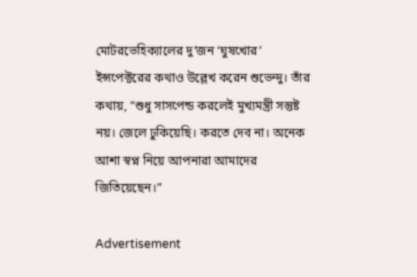মোটরভেহিক্যালের দু’জন ‘ঘুষখোর’ ইন্সপেক্টরের কথাও উল্লেখ করেন শুভেন্দু। তাঁর কথায়, “শুধু সাসপেন্ড করলেই মুখ্যমন্ত্রী সন্তুষ্ট নয়। জেলে ঢুকিয়েছি। করতে দেব না। অনেক আশা স্বপ্ন নিয়ে আপনারা আমাদের জিতিয়েছেন।”

Advertisement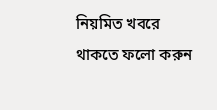নিয়মিত খবরে থাকতে ফলো করুন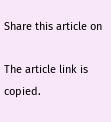Share this article on

The article link is copied.